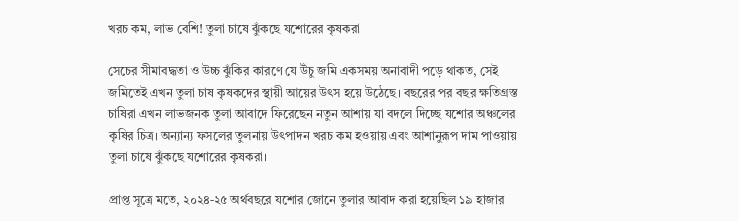খরচ কম, লাভ বেশি! তুলা চাষে ঝুঁকছে যশোরের কৃষকরা

সেচের সীমাবদ্ধতা ও উচ্চ ঝুঁকির কারণে যে উঁচু জমি একসময় অনাবাদী পড়ে থাকত, সেই জমিতেই এখন তুলা চাষ কৃষকদের স্থায়ী আয়ের উৎস হয়ে উঠেছে। বছরের পর বছর ক্ষতিগ্রস্ত চাষিরা এখন লাভজনক তুলা আবাদে ফিরেছেন নতুন আশায় যা বদলে দিচ্ছে যশোর অঞ্চলের কৃষির চিত্র। অন্যান্য ফসলের তুলনায় উৎপাদন খরচ কম হওয়ায় এবং আশানুরূপ দাম পাওয়ায় তুলা চাষে ঝুঁকছে যশোরের কৃষকরা।

প্রাপ্ত সূত্রে মতে, ২০২৪-২৫ অর্থবছরে যশোর জোনে তুলার আবাদ করা হয়েছিল ১৯ হাজার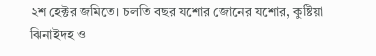২শ হেক্টর জমিতে। চলতি বছর যশোর জোনের যশোর, কুষ্টিয়া ঝিনাইদহ ও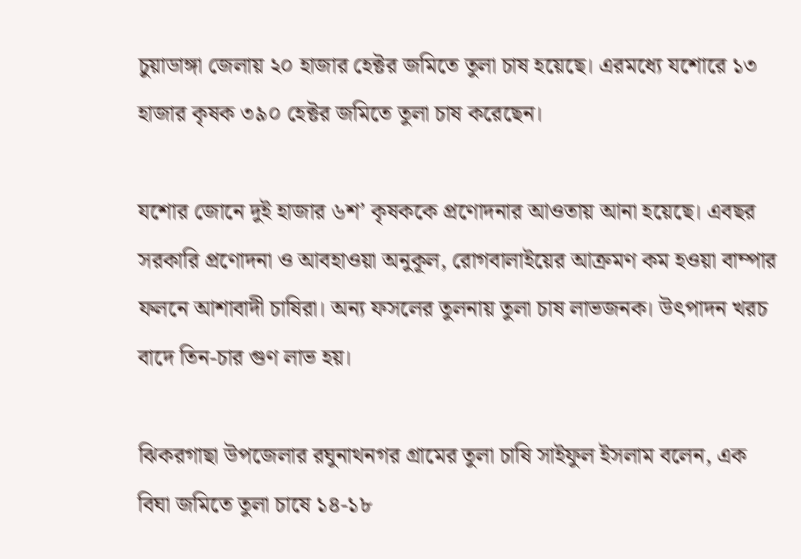চুয়াডাঙ্গা জেলায় ২০ হাজার হেক্টর জমিতে তুলা চাষ হয়েছে। এরমধ্যে যশোরে ১৩ হাজার কৃষক ৩৯০ হেক্টর জমিতে তুলা চাষ করেছেন।

যশোর জোনে দুই হাজার ৬শ’ কৃষককে প্রণোদনার আওতায় আনা হয়েছে। এবছর সরকারি প্রণোদনা ও আবহাওয়া অনুকূল, রোগবালাইয়ের আক্রমণ কম হওয়া বাম্পার ফলনে আশাবাদী চাষিরা। অন্য ফসলের তুলনায় তুলা চাষ লাভজনক। উৎপাদন খরচ বাদে তিন-চার গুণ লাভ হয়।

ঝিকরগাছা উপজেলার রঘুনাথনগর গ্রামের তুলা চাষি সাইফুল ইসলাম বলেন, এক বিঘা জমিতে তুলা চাষে ১৪-১৮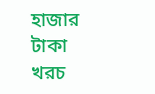হাজার টাকা খরচ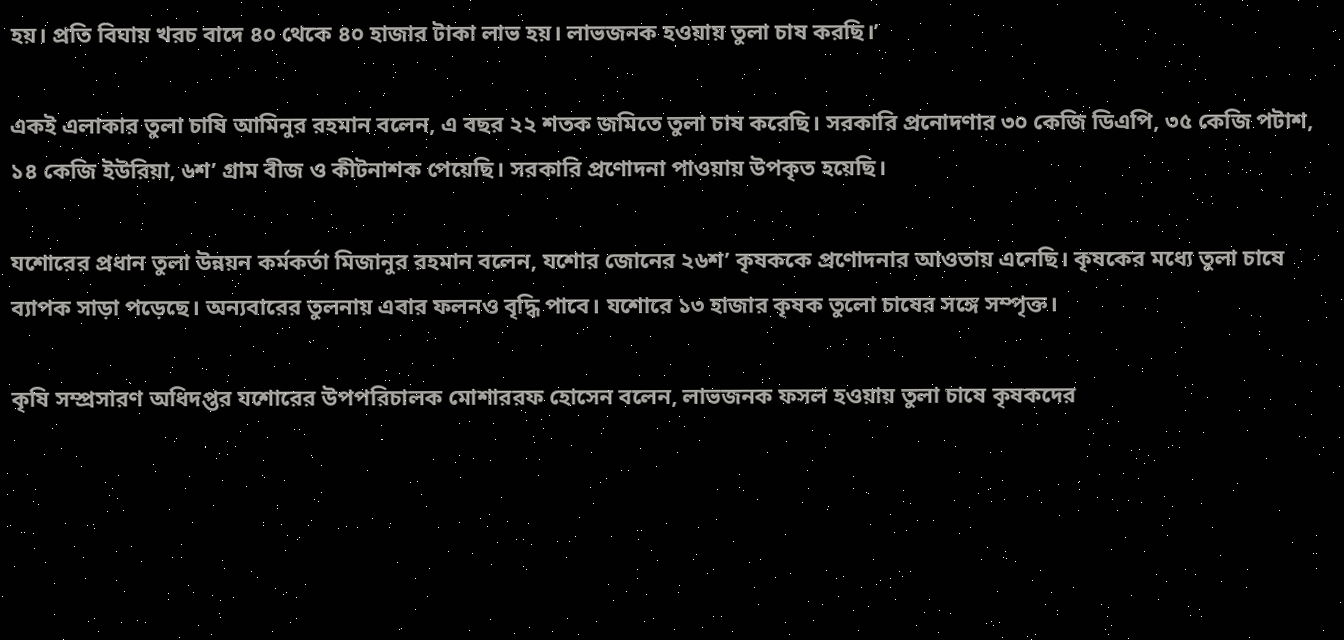হয়। প্রতি বিঘায় খরচ বাদে ৪০ থেকে ৪০ হাজার টাকা লাভ হয়। লাভজনক হওয়ায় তুলা চাষ করছি।’

একই এলাকার তুলা চাষি আমিনুর রহমান বলেন, এ বছর ২২ শতক জমিতে তুলা চাষ করেছি। সরকারি প্রনোদণার ৩০ কেজি ডিএপি, ৩৫ কেজি পটাশ, ১৪ কেজি ইউরিয়া, ৬শ’ গ্রাম বীজ ও কীটনাশক পেয়েছি। সরকারি প্রণোদনা পাওয়ায় উপকৃত হয়েছি।

যশোরের প্রধান তুলা উন্নয়ন কর্মকর্তা মিজানুর রহমান বলেন, যশোর জোনের ২৬শ’ কৃষককে প্রণোদনার আওতায় এনেছি। কৃষকের মধ্যে তুলা চাষে ব্যাপক সাড়া পড়েছে। অন্যবারের তুলনায় এবার ফলনও বৃদ্ধি পাবে। যশোরে ১৩ হাজার কৃষক তুলো চাষের সঙ্গে সম্পৃক্ত।

কৃষি সম্প্রসারণ অধিদপ্তর যশোরের উপপরিচালক মোশাররফ হোসেন বলেন, লাভজনক ফসল হওয়ায় তুলা চাষে কৃষকদের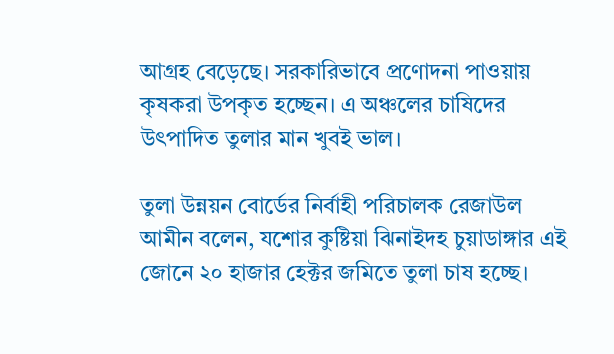আগ্রহ বেড়েছে। সরকারিভাবে প্রণোদনা পাওয়ায় কৃষকরা উপকৃত হচ্ছেন। এ অঞ্চলের চাষিদের উৎপাদিত তুলার মান খুবই ভাল।

তুলা উন্নয়ন বোর্ডের নির্বাহী পরিচালক রেজাউল আমীন বলেন, যশোর কুষ্টিয়া ঝিনাইদহ চুয়াডাঙ্গার এই জোনে ২০ হাজার হেক্টর জমিতে তুলা চাষ হচ্ছে।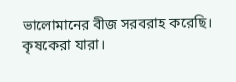ভালোমানের বীজ সরবরাহ করেছি। কৃষকেরা যারা।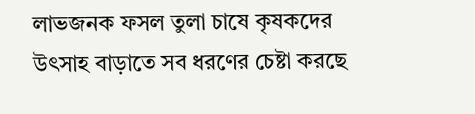লাভজনক ফসল তুলা চাষে কৃষকদের উৎসাহ বাড়াতে সব ধরণের চেষ্টা করছে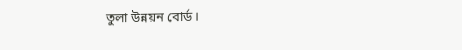তুলা উন্নয়ন বোর্ড।